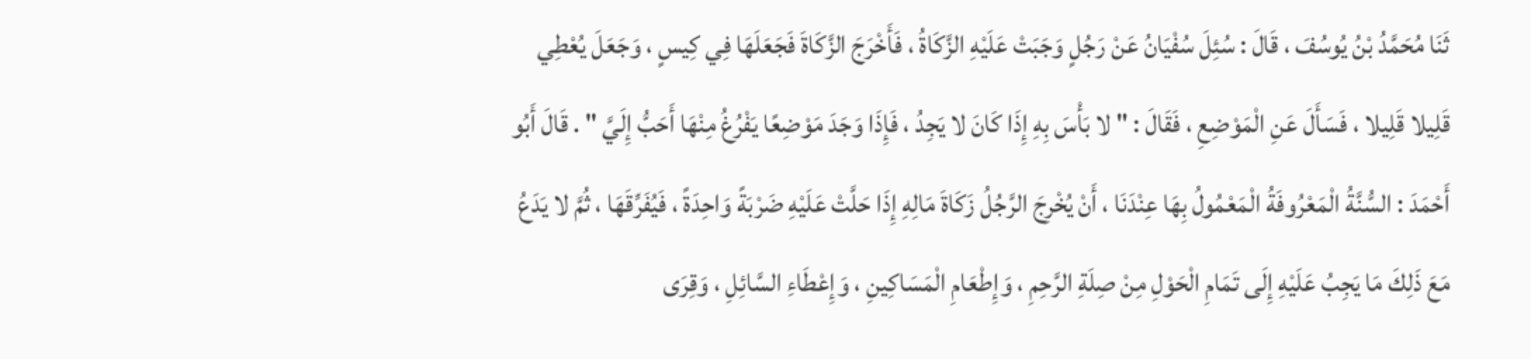ثَنَا مُحَمَّدُ بْنُ يُوسُفَ ، قَالَ : سُئِلَ سُفْيَانُ عَنْ رَجُلٍ وَجَبَتْ عَلَيْهِ الزَّكَاةُ ، فَأَخْرَجَ الزَّكَاةَ فَجَعَلَهَا فِي كِيسٍ ، وَجَعَلَ يُعْطِي قَلِيلا قَلِيلا ، فَسَأَلَ عَنِ الْمَوْضِعِ ، فَقَالَ : " لا بَأْسَ بِهِ إِذَا كَانَ لا يَجِدُ ، فَإِذَا وَجَدَ مَوْضِعًا يَفْرُغُ مِنْهَا أَحَبُّ إِلَيَّ " . قَالَ أَبُو أَحْمَدَ : السُّنَّةُ الْمَعْرُوفَةُ الْمَعْمُولُ بِهَا عِنْدَنَا ، أَنْ يُخْرِجَ الرَّجُلُ زَكَاةَ مَالِهِ إِذَا حَلَّتْ عَلَيْهِ ضَرْبَةً وَاحِدَةً ، فَيُفَرِّقَهَا ، ثُمَّ لا يَدَعُ مَعَ ذَلِكَ مَا يَجِبُ عَلَيْهِ إِلَى تَمَامِ الْحَوْلِ مِنْ صِلَةِ الرَّحِمِ ، وَإِطْعَامِ الْمَسَاكِينِ ، وَإِعْطَاءِ السَّائِلِ ، وَقِرَى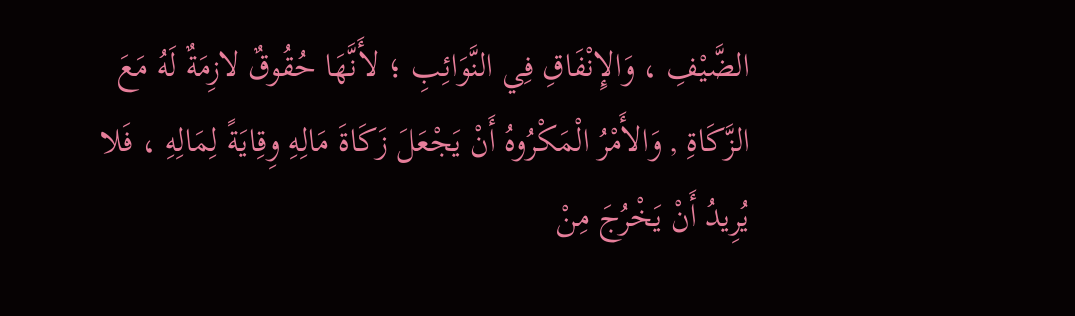الضَّيْفِ ، وَالإِنْفَاقِ فِي النَّوَائِبِ ؛ لأَنَّهَا حُقُوقٌ لازِمَةٌ لَهُ مَعَ الزَّكَاةِ , وَالأَمْرُ الْمَكْرُوهُ أَنْ يَجْعَلَ زَكَاةَ مَالِهِ وِقِايَةً لِمَالِهِ ، فَلا يُرِيدُ أَنْ يَخْرُجَ مِنْ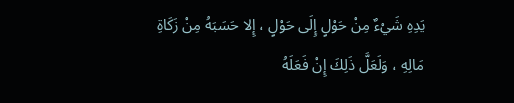يَدِهِ شَيْءٌ مِنْ حَوْلٍ إِلَى حَوْلٍ ، إِلا حَسَبَهُ مِنْ زَكَاةِ مَالِهِ ، وَلَعَلَّ ذَلِكَ إِنْ فَعَلَهُ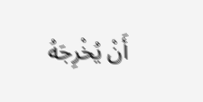أَنْ يُخْرِجَهُ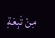مِنْ تَبِعَةِ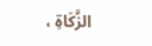الزَّكَاةِ ،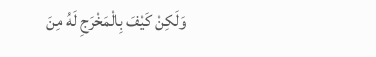وَلَكِنْ كَيْفَ بِالْمَخْرَجِ لَهُ مِنَ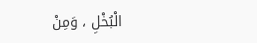الْبُخْلِ ، وَمِنْ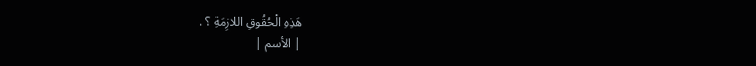هَذِهِ الْحُقُوقِ اللازِمَةِ ؟ .
| الأسم |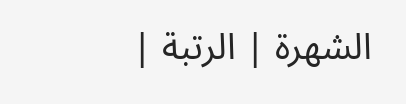الشهرة | الرتبة |